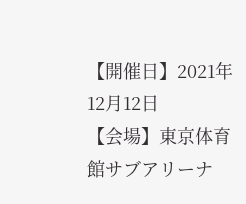【開催日】2021年12月12日
【会場】東京体育館サブアリーナ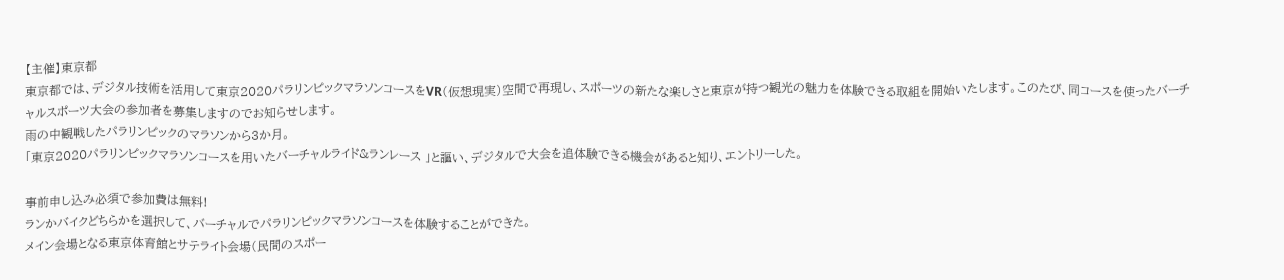【主催】東京都
東京都では、デジタル技術を活用して東京2020パラリンピックマラソンコースをVR(仮想現実)空間で再現し、スポーツの新たな楽しさと東京が持つ観光の魅力を体験できる取組を開始いたします。このたび、同コースを使ったバーチャルスポーツ大会の参加者を募集しますのでお知らせします。
雨の中観戦したパラリンピックのマラソンから3か月。
「東京2020パラリンピックマラソンコースを用いたバーチャルライド&ランレース 」と謳い、デジタルで大会を追体験できる機会があると知り、エントリーした。

事前申し込み必須で参加費は無料!
ランかバイクどちらかを選択して、バーチャルでパラリンピックマラソンコースを体験することができた。
メイン会場となる東京体育館とサテライト会場(民間のスポー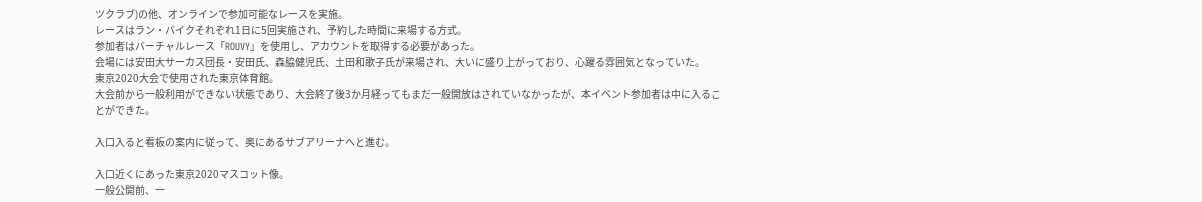ツクラブ)の他、オンラインで参加可能なレースを実施。
レースはラン・バイクそれぞれ1日に5回実施され、予約した時間に来場する方式。
参加者はバーチャルレース「ROUVY」を使用し、アカウントを取得する必要があった。
会場には安田大サーカス団長・安田氏、森脇健児氏、土田和歌子氏が来場され、大いに盛り上がっており、心躍る雰囲気となっていた。
東京2020大会で使用された東京体育館。
大会前から一般利用ができない状態であり、大会終了後3か月経ってもまだ一般開放はされていなかったが、本イベント参加者は中に入ることができた。

入口入ると看板の案内に従って、奥にあるサブアリーナへと進む。

入口近くにあった東京2020マスコット像。
一般公開前、一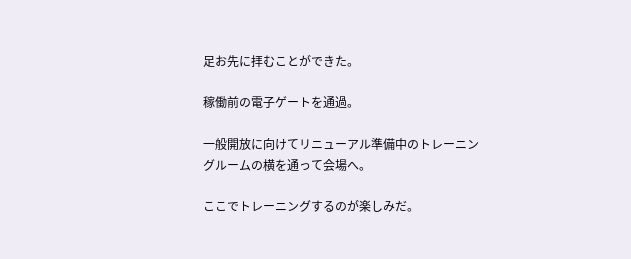足お先に拝むことができた。

稼働前の電子ゲートを通過。

一般開放に向けてリニューアル準備中のトレーニングルームの横を通って会場へ。

ここでトレーニングするのが楽しみだ。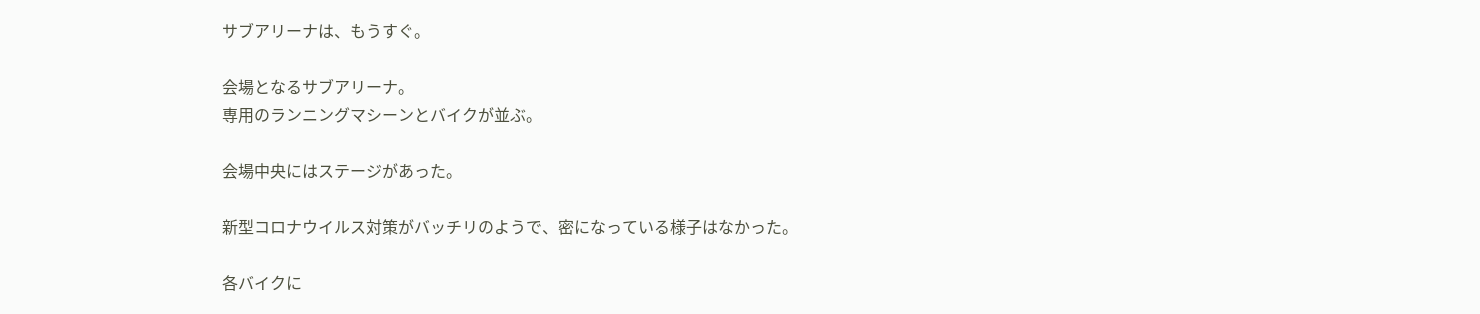サブアリーナは、もうすぐ。

会場となるサブアリーナ。
専用のランニングマシーンとバイクが並ぶ。

会場中央にはステージがあった。

新型コロナウイルス対策がバッチリのようで、密になっている様子はなかった。

各バイクに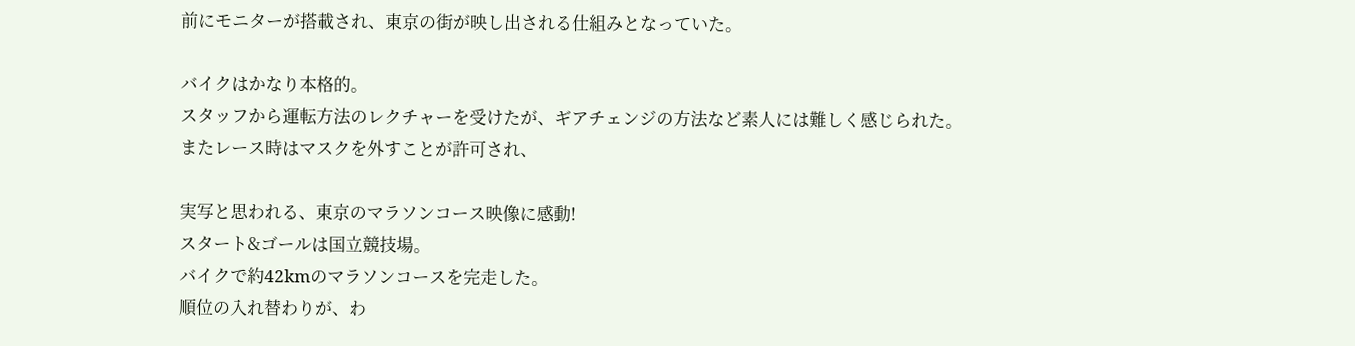前にモニターが搭載され、東京の街が映し出される仕組みとなっていた。

バイクはかなり本格的。
スタッフから運転方法のレクチャーを受けたが、ギアチェンジの方法など素人には難しく感じられた。
またレース時はマスクを外すことが許可され、

実写と思われる、東京のマラソンコース映像に感動!
スタート&ゴールは国立競技場。
バイクで約42kmのマラソンコースを完走した。
順位の入れ替わりが、わ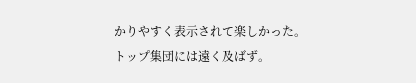かりやすく表示されて楽しかった。
トップ集団には遠く及ばず。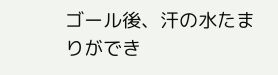ゴール後、汗の水たまりができ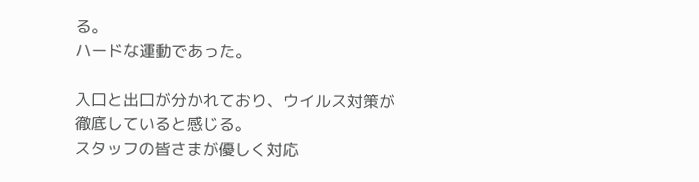る。
ハードな運動であった。

入口と出口が分かれており、ウイルス対策が徹底していると感じる。
スタッフの皆さまが優しく対応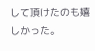して頂けたのも嬉しかった。